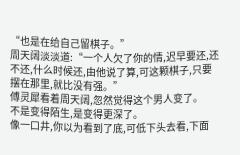“也是在给自己留棋子。”
周天阔淡淡道:“一个人欠了你的情,迟早要还,还不还,什么时候还,由他说了算,可这颗棋子,只要摆在那里,就比没有强。”
傅灵犀看着周天阔,忽然觉得这个男人变了。
不是变得陌生,是变得更深了。
像一口井,你以为看到了底,可低下头去看,下面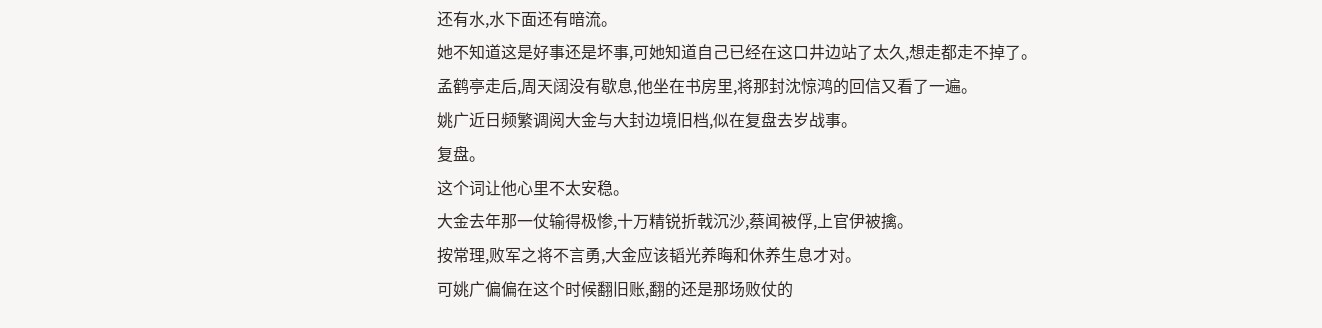还有水,水下面还有暗流。
她不知道这是好事还是坏事,可她知道自己已经在这口井边站了太久,想走都走不掉了。
孟鹤亭走后,周天阔没有歇息,他坐在书房里,将那封沈惊鸿的回信又看了一遍。
姚广近日频繁调阅大金与大封边境旧档,似在复盘去岁战事。
复盘。
这个词让他心里不太安稳。
大金去年那一仗输得极惨,十万精锐折戟沉沙,蔡闻被俘,上官伊被擒。
按常理,败军之将不言勇,大金应该韬光养晦和休养生息才对。
可姚广偏偏在这个时候翻旧账,翻的还是那场败仗的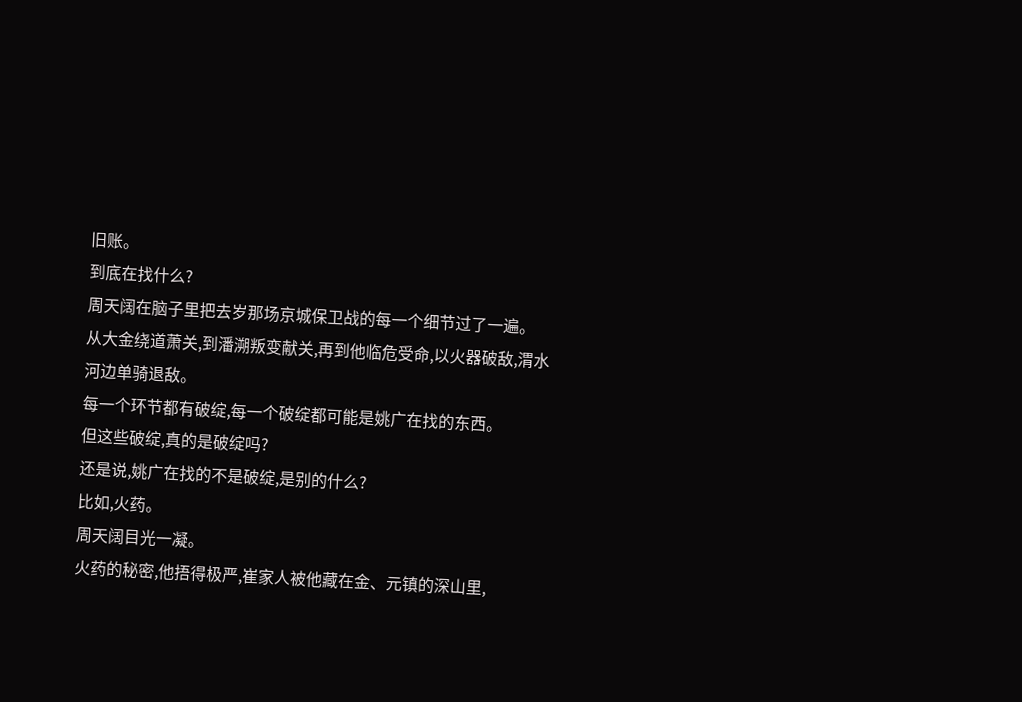旧账。
到底在找什么?
周天阔在脑子里把去岁那场京城保卫战的每一个细节过了一遍。
从大金绕道萧关,到潘溯叛变献关,再到他临危受命,以火器破敌,渭水河边单骑退敌。
每一个环节都有破绽,每一个破绽都可能是姚广在找的东西。
但这些破绽,真的是破绽吗?
还是说,姚广在找的不是破绽,是别的什么?
比如,火药。
周天阔目光一凝。
火药的秘密,他捂得极严,崔家人被他藏在金、元镇的深山里,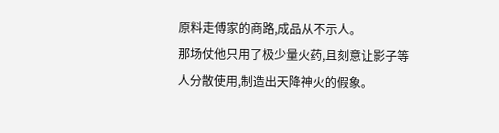原料走傅家的商路,成品从不示人。
那场仗他只用了极少量火药,且刻意让影子等人分散使用,制造出天降神火的假象。